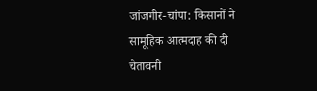जांजगीर-चांपा: किसानों ने सामूहिक आत्मदाह की दी चेतावनी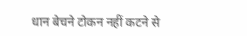धान बेचने टोकन नहीं कटने से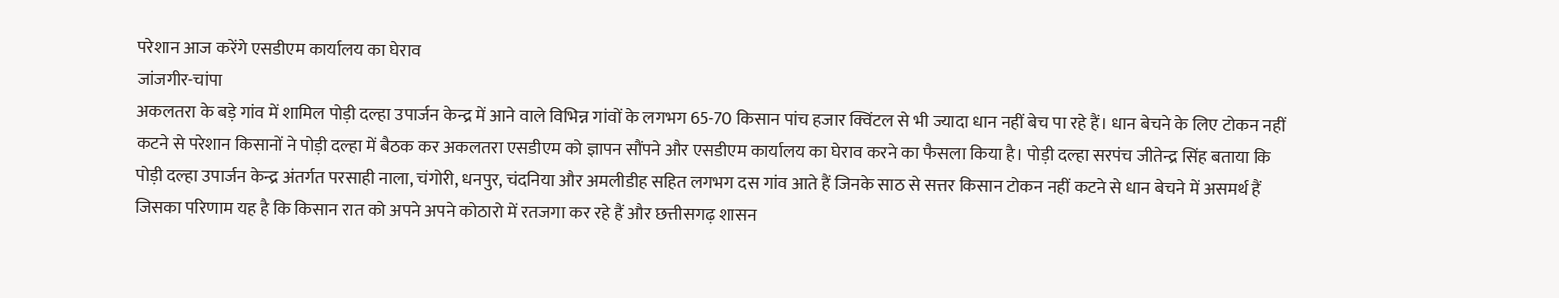परेशान आज करेंगे एसडीएम कार्यालय का घेराव
जांजगीर-चांपा
अकलतरा के बड़े गांव में शामिल पोड़ी दल्हा उपार्जन केन्द्र में आने वाले विभिन्न गांवों के लगभग 65-70 किसान पांच हजार क्विंटल से भी ज्यादा धान नहीं बेच पा रहे हैं। धान बेचने के लिए टोकन नहीं कटने से परेशान किसानों ने पोड़ी दल्हा में बैठक कर अकलतरा एसडीएम को ज्ञापन सौंपने और एसडीएम कार्यालय का घेराव करने का फैसला किया है। पोड़ी दल्हा सरपंच जीतेन्द्र सिंह बताया कि पोड़ी दल्हा उपार्जन केन्द्र अंतर्गत परसाही नाला, चंगोरी, धनपुर, चंदनिया और अमलीडीह सहित लगभग दस गांव आते हैं जिनके साठ से सत्तर किसान टोकन नहीं कटने से धान बेचने में असमर्थ हैं जिसका परिणाम यह है कि किसान रात को अपने अपने कोठारो में रतजगा कर रहे हैं और छत्तीसगढ़ शासन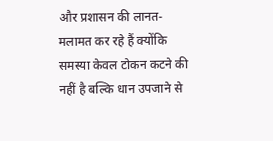और प्रशासन की लानत-मलामत कर रहे हैं क्योंकि समस्या केवल टोकन कटने की नहीं है बल्कि धान उपजाने से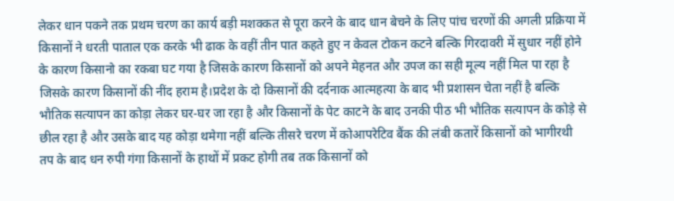लेकर धान पकने तक प्रथम चरण का कार्य बड़ी मशक्कत से पूरा करने के बाद धान बेचने के लिए पांच चरणों की अगली प्रक्रिया में किसानों ने धरती पाताल एक करके भी ढाक के वहीं तीन पात कहते हुए न केवल टोकन कटने बल्कि गिरदावरी में सुधार नहीं होने के कारण किसानो का रकबा घट गया है जिसके कारण किसानों को अपने मेहनत और उपज का सही मूल्य नहीं मिल पा रहा है जिसके कारण किसानों की नींद हराम है।प्रदेश के दो किसानों की दर्दनाक आत्महत्या के बाद भी प्रशासन चेता नहीं है बल्कि भौतिक सत्यापन का कोड़ा लेकर घर-घर जा रहा है और किसानों के पेट काटने के बाद उनकी पीठ भी भौतिक सत्यापन के कोड़े से छील रहा है और उसके बाद यह कोड़ा थमेगा नहीं बल्कि तीसरे चरण में कोआपरेटिव बैंक की लंबी कतारें किसानों को भागीरथी तप के बाद धन रुपी गंगा किसानों के हाथों में प्रकट होगी तब तक किसानों को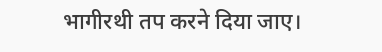भागीरथी तप करने दिया जाए।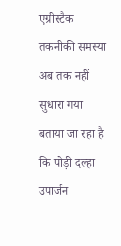एग्रीस्टैक तकनीकी समस्या अब तक नहीं सुधारा गया
बताया जा रहा है कि पोड़ी दल्हा उपार्जन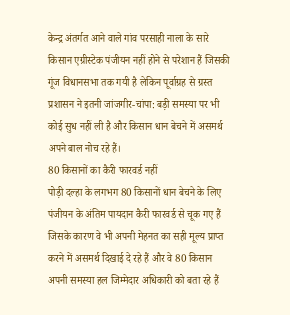केन्द्र अंतर्गत आने वाले गांव परसाही नाला के सारे किसान एग्रीस्टेक पंजीयन नहीं होने से परेशान हैं जिसकी गूंज विधानसभा तक गयी है लेकिन पूर्वाग्रह से ग्रस्त प्रशासन ने इतनी जांजगीर-चांपा: बड़ी समस्या पर भी कोई सुध नहीं ली है और किसान धान बेचने में असमर्थ अपने बाल नोच रहे हैं।
80 किसानों का कैरी फारवर्ड नहीं
पोड़ी दल्हा के लगभग 80 किसानों धान बेचने के लिए पंजीयन के अंतिम पायदान कैरी फारवर्ड से चूक गए हैं जिसके कारण वे भी अपनी मेहनत का सही मूल्य प्राप्त करने में असमर्थ दिखाई दे रहे हैं और वे 80 किसान अपनी समस्या हल जिम्मेदार अधिकारी को बता रहे हैं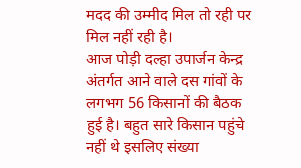मदद की उम्मीद मिल तो रही पर मिल नहीं रही है।
आज पोड़ी दल्हा उपार्जन केन्द्र अंतर्गत आने वाले दस गांवों के लगभग 56 किसानों की बैठक हुई है। बहुत सारे किसान पहुंचे नहीं थे इसलिए संख्या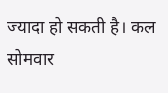ज्यादा हो सकती है। कल सोमवार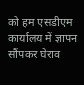को हम एसडीएम कार्यालय में ज्ञापन सौंपकर घेराव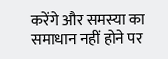करेंगे और समस्या का समाधान नहीं होने पर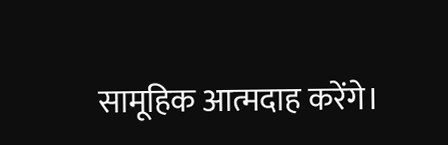सामूहिक आत्मदाह करेंगे।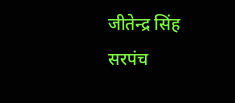जीतेन्द्र सिंह सरपंच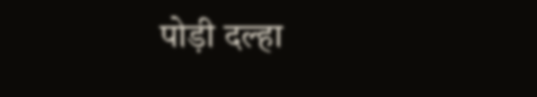पोड़ी दल्हा